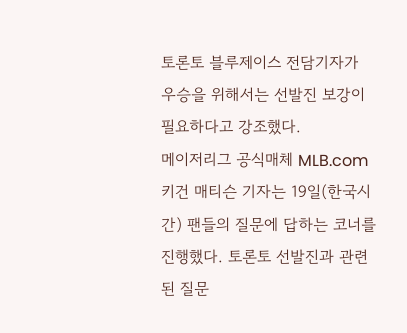토론토 블루제이스 전담기자가 우승을 위해서는 선발진 보강이 필요하다고 강조했다.
메이저리그 공식매체 MLB.com 키건 매티슨 기자는 19일(한국시간) 팬들의 질문에 답하는 코너를 진행했다. 토론토 선발진과 관련된 질문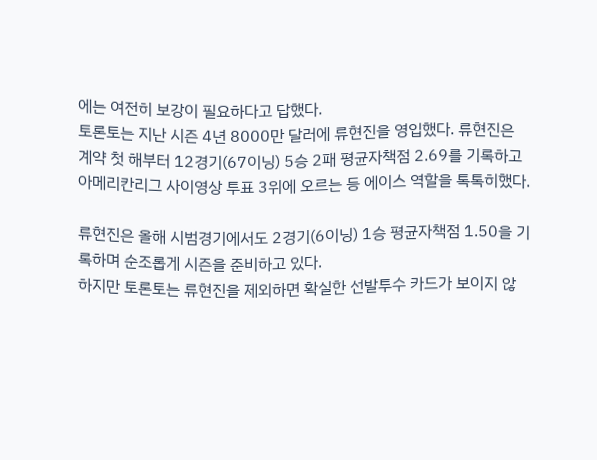에는 여전히 보강이 필요하다고 답했다.
토론토는 지난 시즌 4년 8000만 달러에 류현진을 영입했다. 류현진은 계약 첫 해부터 12경기(67이닝) 5승 2패 평균자책점 2.69를 기록하고 아메리칸리그 사이영상 투표 3위에 오르는 등 에이스 역할을 톡톡히했다.

류현진은 올해 시범경기에서도 2경기(6이닝) 1승 평균자책점 1.50을 기록하며 순조롭게 시즌을 준비하고 있다.
하지만 토론토는 류현진을 제외하면 확실한 선발투수 카드가 보이지 않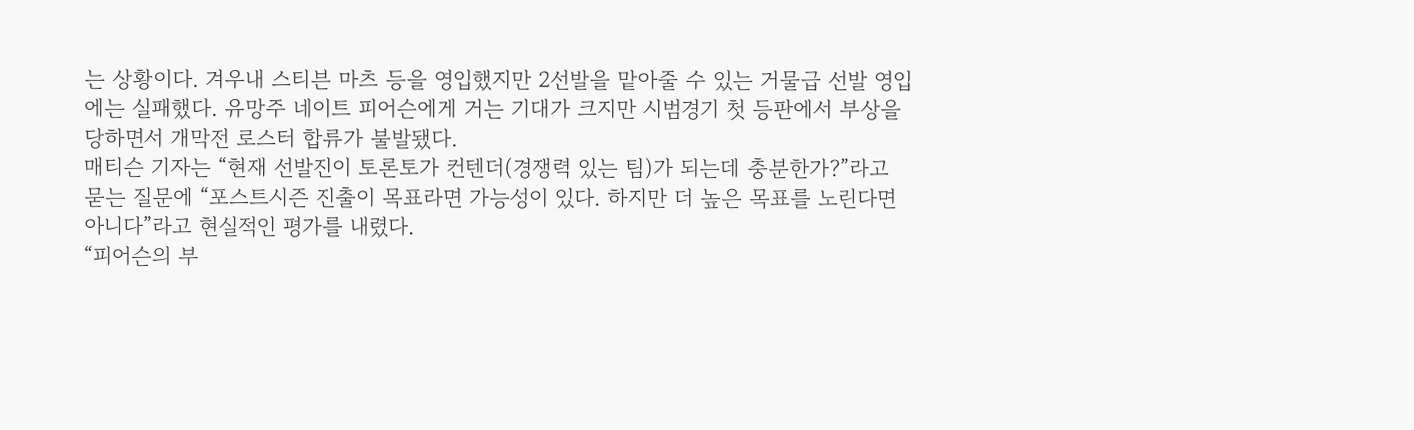는 상황이다. 겨우내 스티븐 마츠 등을 영입했지만 2선발을 맡아줄 수 있는 거물급 선발 영입에는 실패했다. 유망주 네이트 피어슨에게 거는 기대가 크지만 시범경기 첫 등판에서 부상을 당하면서 개막전 로스터 합류가 불발됐다.
매티슨 기자는 “현재 선발진이 토론토가 컨텐더(경쟁력 있는 팀)가 되는데 충분한가?”라고 묻는 질문에 “포스트시즌 진출이 목표라면 가능성이 있다. 하지만 더 높은 목표를 노린다면 아니다”라고 현실적인 평가를 내렸다.
“피어슨의 부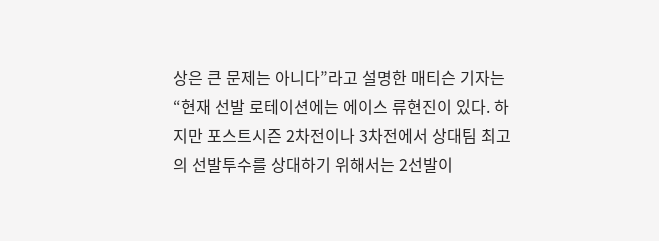상은 큰 문제는 아니다”라고 설명한 매티슨 기자는 “현재 선발 로테이션에는 에이스 류현진이 있다. 하지만 포스트시즌 2차전이나 3차전에서 상대팀 최고의 선발투수를 상대하기 위해서는 2선발이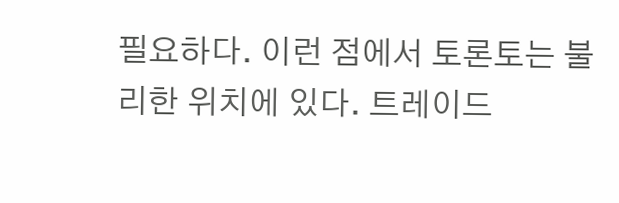필요하다. 이런 점에서 토론토는 불리한 위치에 있다. 트레이드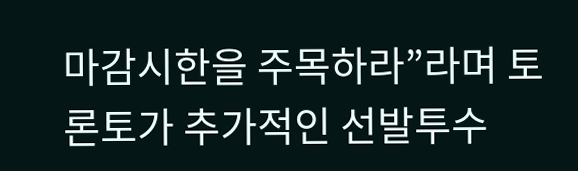마감시한을 주목하라”라며 토론토가 추가적인 선발투수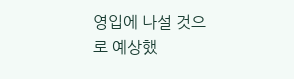영입에 나설 것으로 예상했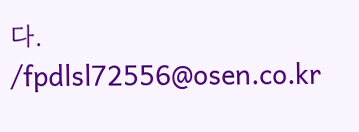다. /fpdlsl72556@osen.co.kr